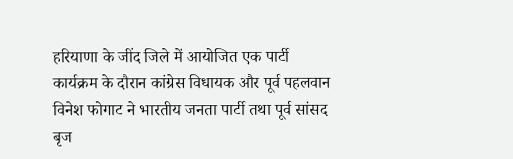हरियाणा के जींद जिले में आयोजित एक पार्टी कार्यक्रम के दौरान कांग्रेस विधायक और पूर्व पहलवान विनेश फोगाट ने भारतीय जनता पार्टी तथा पूर्व सांसद बृज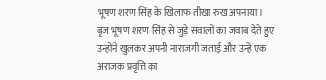भूषण शरण सिंह के खिलाफ तीखा रुख अपनाया। बृज भूषण शरण सिंह से जुड़े सवालों का जवाब देते हुए उन्होंने खुलकर अपनी नाराजगी जताई और उन्हें एक अराजक प्रवृत्ति का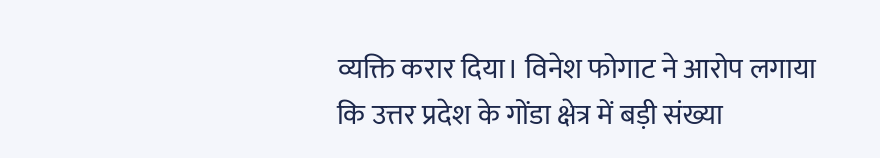व्यक्ति करार दिया। विनेश फोगाट ने आरोप लगाया कि उत्तर प्रदेश के गोंडा क्षेत्र में बड़ी संख्या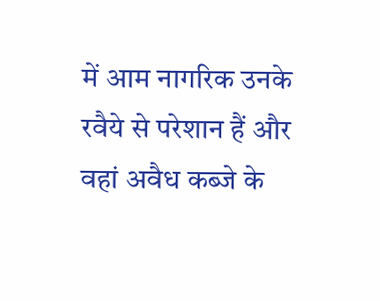में आम नागरिक उनके रवैये से परेशान हैं और वहां अवैध कब्जे के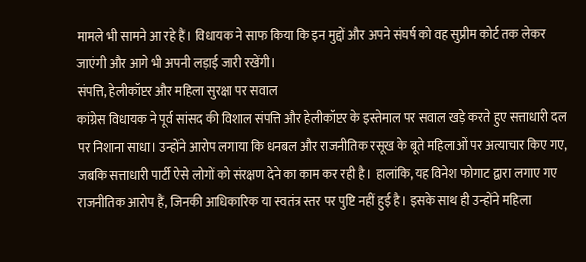मामले भी सामने आ रहे हैं। विधायक ने साफ किया कि इन मुद्दों और अपने संघर्ष को वह सुप्रीम कोर्ट तक लेकर जाएंगी और आगे भी अपनी लड़ाई जारी रखेंगी।
संपत्ति, हेलीकॉप्टर और महिला सुरक्षा पर सवाल
कांग्रेस विधायक ने पूर्व सांसद की विशाल संपत्ति और हेलीकॉप्टर के इस्तेमाल पर सवाल खड़े करते हुए सत्ताधारी दल पर निशाना साधा। उन्होंने आरोप लगाया कि धनबल और राजनीतिक रसूख के बूते महिलाओं पर अत्याचार किए गए, जबकि सत्ताधारी पार्टी ऐसे लोगों को संरक्षण देने का काम कर रही है। हालांकि, यह विनेश फोगाट द्वारा लगाए गए राजनीतिक आरोप हैं, जिनकी आधिकारिक या स्वतंत्र स्तर पर पुष्टि नहीं हुई है। इसके साथ ही उन्होंने महिला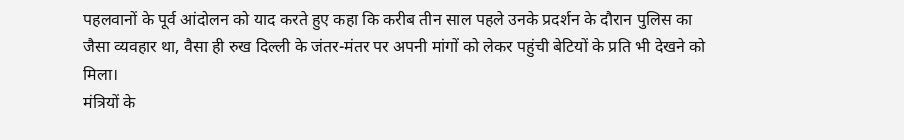पहलवानों के पूर्व आंदोलन को याद करते हुए कहा कि करीब तीन साल पहले उनके प्रदर्शन के दौरान पुलिस का जैसा व्यवहार था, वैसा ही रुख दिल्ली के जंतर-मंतर पर अपनी मांगों को लेकर पहुंची बेटियों के प्रति भी देखने को मिला।
मंत्रियों के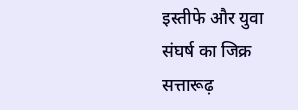इस्तीफे और युवा संघर्ष का जिक्र
सत्तारूढ़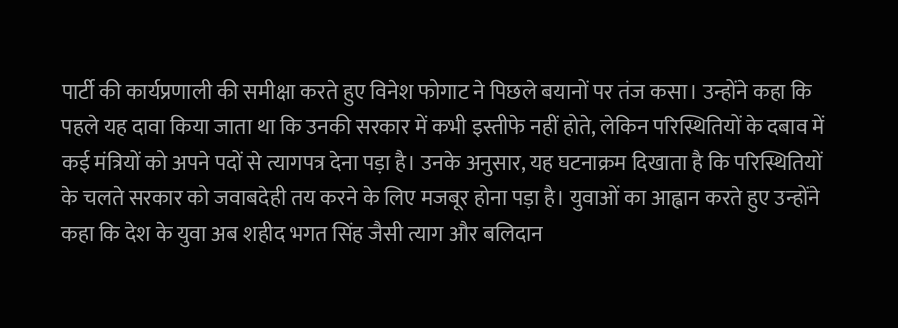पार्टी की कार्यप्रणाली की समीक्षा करते हुए विनेश फोगाट ने पिछले बयानों पर तंज कसा। उन्होंने कहा कि पहले यह दावा किया जाता था कि उनकी सरकार में कभी इस्तीफे नहीं होते, लेकिन परिस्थितियों के दबाव में कई मंत्रियों को अपने पदों से त्यागपत्र देना पड़ा है। उनके अनुसार, यह घटनाक्रम दिखाता है कि परिस्थितियों के चलते सरकार को जवाबदेही तय करने के लिए मजबूर होना पड़ा है। युवाओं का आह्वान करते हुए उन्होंने कहा कि देश के युवा अब शहीद भगत सिंह जैसी त्याग और बलिदान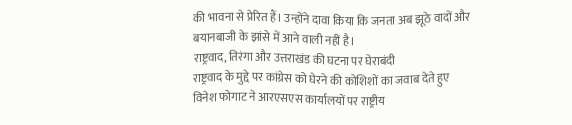की भावना से प्रेरित हैं। उन्होंने दावा किया कि जनता अब झूठे वादों और बयानबाजी के झांसे में आने वाली नहीं है।
राष्ट्रवाद, तिरंगा और उत्तराखंड की घटना पर घेराबंदी
राष्ट्रवाद के मुद्दे पर कांग्रेस को घेरने की कोशिशों का जवाब देते हुए विनेश फोगाट ने आरएसएस कार्यालयों पर राष्ट्रीय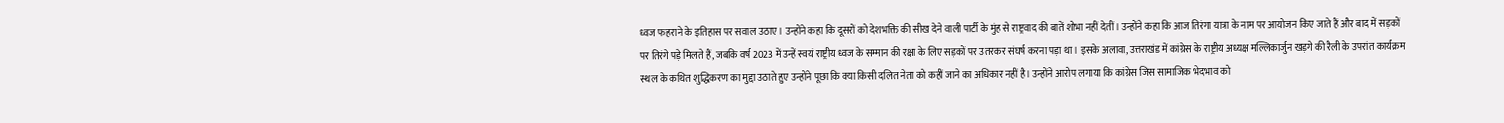ध्वज फहराने के इतिहास पर सवाल उठाए। उन्होंने कहा कि दूसरों को देशभक्ति की सीख देने वाली पार्टी के मुंह से राष्ट्रवाद की बातें शोभा नहीं देतीं। उन्होंने कहा कि आज तिरंगा यात्रा के नाम पर आयोजन किए जाते हैं और बाद में सड़कों पर तिरंगे पड़े मिलते हैं, जबकि वर्ष 2023 में उन्हें स्वयं राष्ट्रीय ध्वज के सम्मान की रक्षा के लिए सड़कों पर उतरकर संघर्ष करना पड़ा था। इसके अलावा, उत्तराखंड में कांग्रेस के राष्ट्रीय अध्यक्ष मल्लिकार्जुन खड़गे की रैली के उपरांत कार्यक्रम स्थल के कथित शुद्धिकरण का मुद्दा उठाते हुए उन्होंने पूछा कि क्या किसी दलित नेता को कहीं जाने का अधिकार नहीं है। उन्होंने आरोप लगाया कि कांग्रेस जिस सामाजिक भेदभाव को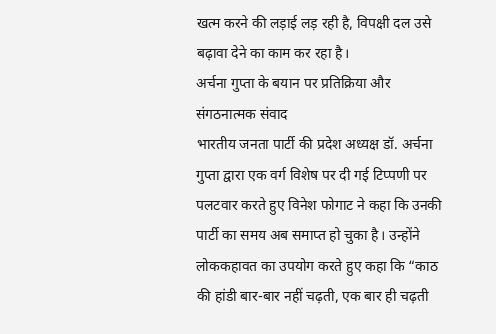खत्म करने की लड़ाई लड़ रही है, विपक्षी दल उसे बढ़ावा देने का काम कर रहा है।
अर्चना गुप्ता के बयान पर प्रतिक्रिया और संगठनात्मक संवाद
भारतीय जनता पार्टी की प्रदेश अध्यक्ष डॉ. अर्चना गुप्ता द्वारा एक वर्ग विशेष पर दी गई टिप्पणी पर पलटवार करते हुए विनेश फोगाट ने कहा कि उनकी पार्टी का समय अब समाप्त हो चुका है। उन्होंने लोककहावत का उपयोग करते हुए कहा कि “काठ की हांडी बार-बार नहीं चढ़ती, एक बार ही चढ़ती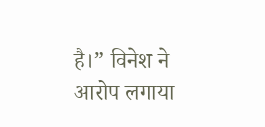है।” विनेश ने आरोप लगाया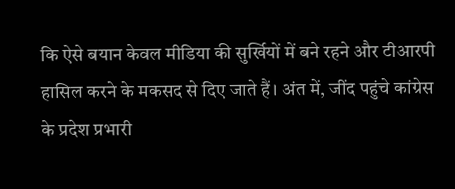कि ऐसे बयान केवल मीडिया की सुर्खियों में बने रहने और टीआरपी हासिल करने के मकसद से दिए जाते हैं। अंत में, जींद पहुंचे कांग्रेस के प्रदेश प्रभारी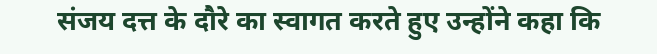संजय दत्त के दौरे का स्वागत करते हुए उन्होंने कहा कि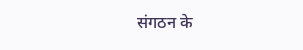संगठन के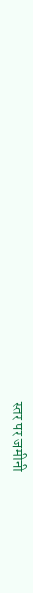स्तर पर जमीनी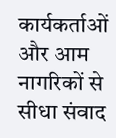कार्यकर्ताओं और आम नागरिकों से सीधा संवाद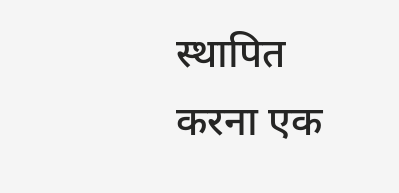स्थापित करना एक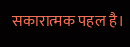सकारात्मक पहल है।